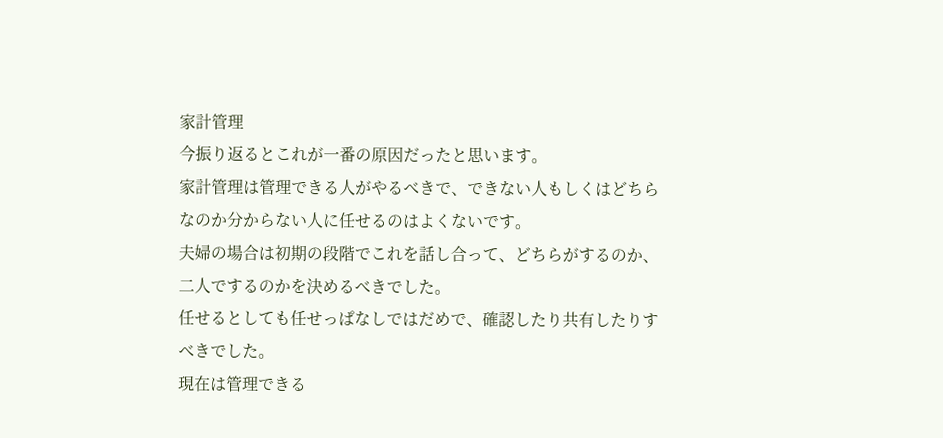家計管理
今振り返るとこれが一番の原因だったと思います。
家計管理は管理できる人がやるべきで、できない人もしくはどちらなのか分からない人に任せるのはよくないです。
夫婦の場合は初期の段階でこれを話し合って、どちらがするのか、二人でするのかを決めるべきでした。
任せるとしても任せっぱなしではだめで、確認したり共有したりすべきでした。
現在は管理できる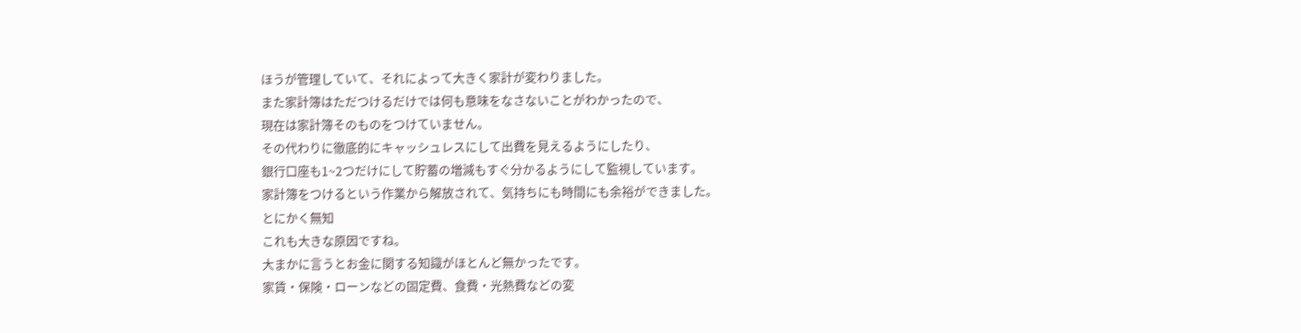ほうが管理していて、それによって大きく家計が変わりました。
また家計簿はただつけるだけでは何も意味をなさないことがわかったので、
現在は家計簿そのものをつけていません。
その代わりに徹底的にキャッシュレスにして出費を見えるようにしたり、
銀行口座も1~2つだけにして貯蓄の増減もすぐ分かるようにして監視しています。
家計簿をつけるという作業から解放されて、気持ちにも時間にも余裕ができました。
とにかく無知
これも大きな原因ですね。
大まかに言うとお金に関する知識がほとんど無かったです。
家賃・保険・ローンなどの固定費、食費・光熱費などの変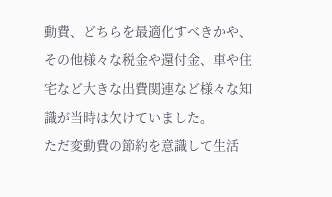動費、どちらを最適化すべきかや、
その他様々な税金や還付金、車や住宅など大きな出費関連など様々な知識が当時は欠けていました。
ただ変動費の節約を意識して生活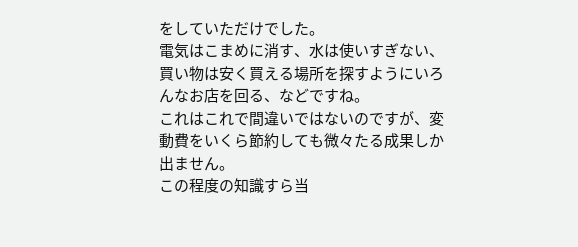をしていただけでした。
電気はこまめに消す、水は使いすぎない、買い物は安く買える場所を探すようにいろんなお店を回る、などですね。
これはこれで間違いではないのですが、変動費をいくら節約しても微々たる成果しか出ません。
この程度の知識すら当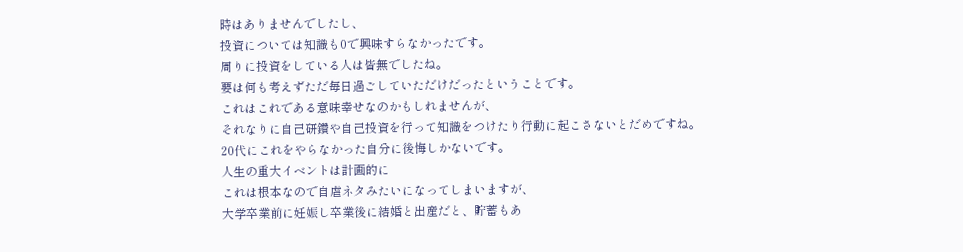時はありませんでしたし、
投資については知識も0で興味すらなかったです。
周りに投資をしている人は皆無でしたね。
要は何も考えずただ毎日過ごしていただけだったということです。
これはこれである意味幸せなのかもしれませんが、
それなりに自己研鑽や自己投資を行って知識をつけたり行動に起こさないとだめですね。
20代にこれをやらなかった自分に後悔しかないです。
人生の重大イベントは計画的に
これは根本なので自虐ネタみたいになってしまいますが、
大学卒業前に妊娠し卒業後に結婚と出産だと、貯蓄もあ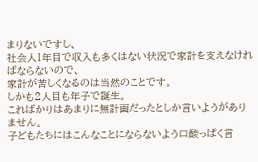まりないですし、
社会人1年目で収入も多くはない状況で家計を支えなければならないので、
家計が苦しくなるのは当然のことです。
しかも2人目も年子で誕生。
こればかりはあまりに無計画だったとしか言いようがありません。
子どもたちにはこんなことにならないよう口酸っぱく言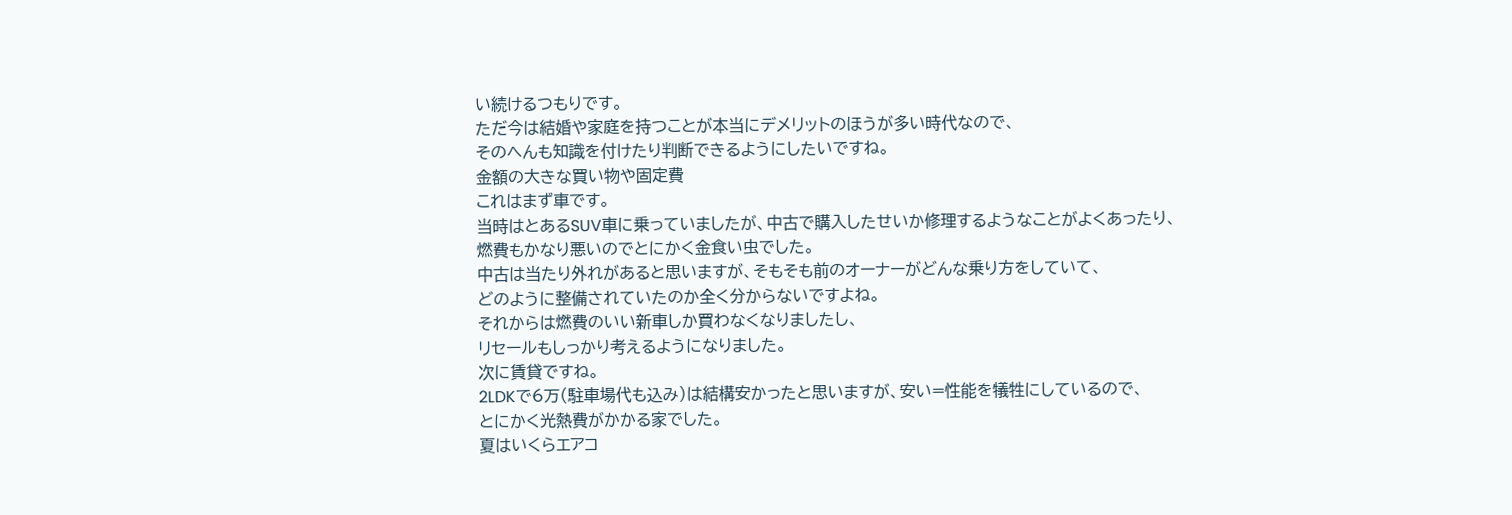い続けるつもりです。
ただ今は結婚や家庭を持つことが本当にデメリットのほうが多い時代なので、
そのへんも知識を付けたり判断できるようにしたいですね。
金額の大きな買い物や固定費
これはまず車です。
当時はとあるSUV車に乗っていましたが、中古で購入したせいか修理するようなことがよくあったり、
燃費もかなり悪いのでとにかく金食い虫でした。
中古は当たり外れがあると思いますが、そもそも前のオーナーがどんな乗り方をしていて、
どのように整備されていたのか全く分からないですよね。
それからは燃費のいい新車しか買わなくなりましたし、
リセールもしっかり考えるようになりました。
次に賃貸ですね。
2LDKで6万(駐車場代も込み)は結構安かったと思いますが、安い=性能を犠牲にしているので、
とにかく光熱費がかかる家でした。
夏はいくらエアコ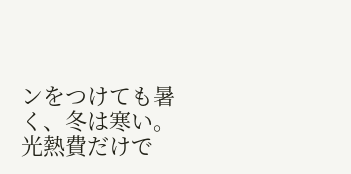ンをつけても暑く、冬は寒い。
光熱費だけで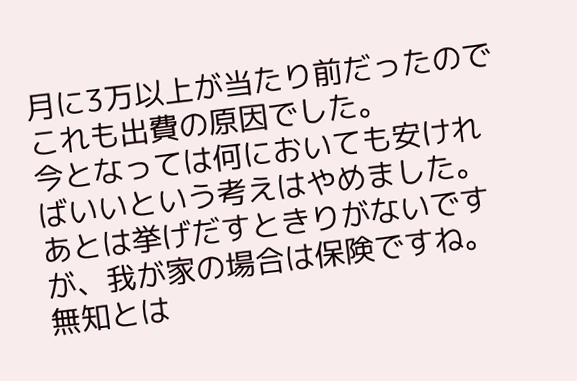月に3万以上が当たり前だったのでこれも出費の原因でした。
今となっては何においても安ければいいという考えはやめました。
あとは挙げだすときりがないですが、我が家の場合は保険ですね。
無知とは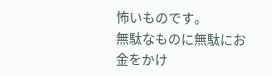怖いものです。
無駄なものに無駄にお金をかけ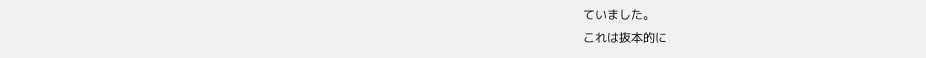ていました。
これは抜本的に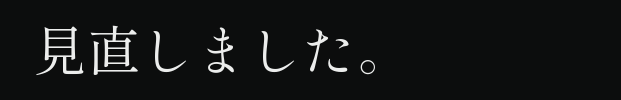見直しました。